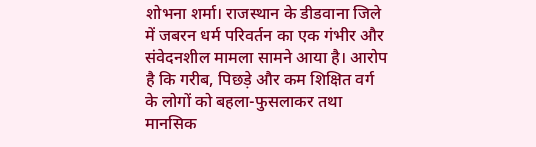शोभना शर्मा। राजस्थान के डीडवाना जिले में जबरन धर्म परिवर्तन का एक गंभीर और संवेदनशील मामला सामने आया है। आरोप है कि गरीब, पिछड़े और कम शिक्षित वर्ग के लोगों को बहला-फुसलाकर तथा मानसिक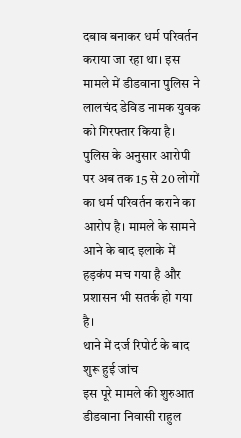दबाव बनाकर धर्म परिवर्तन कराया जा रहा था। इस मामले में डीडवाना पुलिस ने लालचंद डेविड नामक युवक को गिरफ्तार किया है। पुलिस के अनुसार आरोपी पर अब तक 15 से 20 लोगों का धर्म परिवर्तन कराने का आरोप है। मामले के सामने आने के बाद इलाके में हड़कंप मच गया है और प्रशासन भी सतर्क हो गया है।
थाने में दर्ज रिपोर्ट के बाद शुरू हुई जांच
इस पूरे मामले की शुरुआत डीडवाना निवासी राहुल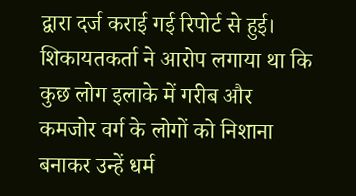द्वारा दर्ज कराई गई रिपोर्ट से हुई। शिकायतकर्ता ने आरोप लगाया था कि कुछ लोग इलाके में गरीब और कमजोर वर्ग के लोगों को निशाना बनाकर उन्हें धर्म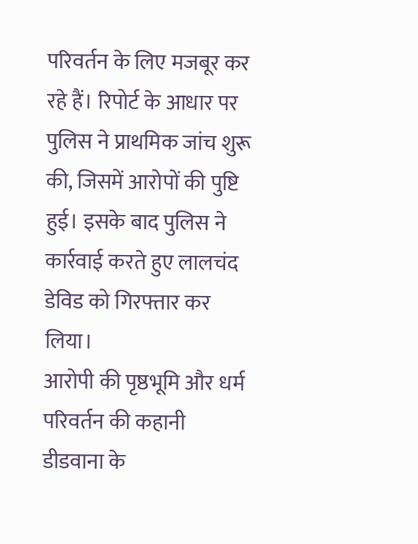परिवर्तन के लिए मजबूर कर रहे हैं। रिपोर्ट के आधार पर पुलिस ने प्राथमिक जांच शुरू की, जिसमें आरोपों की पुष्टि हुई। इसके बाद पुलिस ने कार्रवाई करते हुए लालचंद डेविड को गिरफ्तार कर लिया।
आरोपी की पृष्ठभूमि और धर्म परिवर्तन की कहानी
डीडवाना के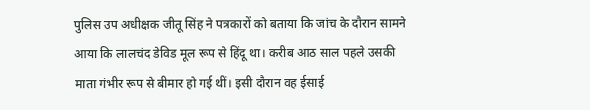पुलिस उप अधीक्षक जीतू सिंह ने पत्रकारों को बताया कि जांच के दौरान सामने आया कि लालचंद डेविड मूल रूप से हिंदू था। करीब आठ साल पहले उसकी माता गंभीर रूप से बीमार हो गई थीं। इसी दौरान वह ईसाई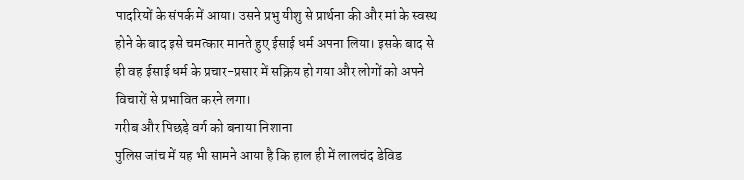पादरियों के संपर्क में आया। उसने प्रभु यीशु से प्रार्थना की और मां के स्वस्थ होने के बाद इसे चमत्कार मानते हुए ईसाई धर्म अपना लिया। इसके बाद से ही वह ईसाई धर्म के प्रचार-प्रसार में सक्रिय हो गया और लोगों को अपने विचारों से प्रभावित करने लगा।
गरीब और पिछड़े वर्ग को बनाया निशाना
पुलिस जांच में यह भी सामने आया है कि हाल ही में लालचंद डेविड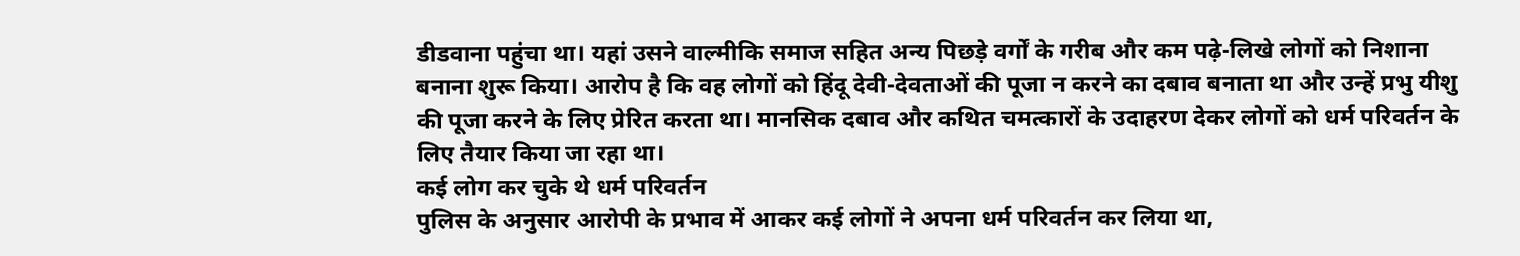डीडवाना पहुंचा था। यहां उसने वाल्मीकि समाज सहित अन्य पिछड़े वर्गों के गरीब और कम पढ़े-लिखे लोगों को निशाना बनाना शुरू किया। आरोप है कि वह लोगों को हिंदू देवी-देवताओं की पूजा न करने का दबाव बनाता था और उन्हें प्रभु यीशु की पूजा करने के लिए प्रेरित करता था। मानसिक दबाव और कथित चमत्कारों के उदाहरण देकर लोगों को धर्म परिवर्तन के लिए तैयार किया जा रहा था।
कई लोग कर चुके थे धर्म परिवर्तन
पुलिस के अनुसार आरोपी के प्रभाव में आकर कई लोगों ने अपना धर्म परिवर्तन कर लिया था,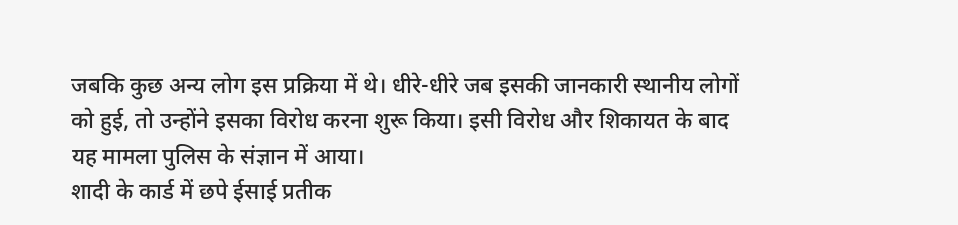जबकि कुछ अन्य लोग इस प्रक्रिया में थे। धीरे-धीरे जब इसकी जानकारी स्थानीय लोगों को हुई, तो उन्होंने इसका विरोध करना शुरू किया। इसी विरोध और शिकायत के बाद यह मामला पुलिस के संज्ञान में आया।
शादी के कार्ड में छपे ईसाई प्रतीक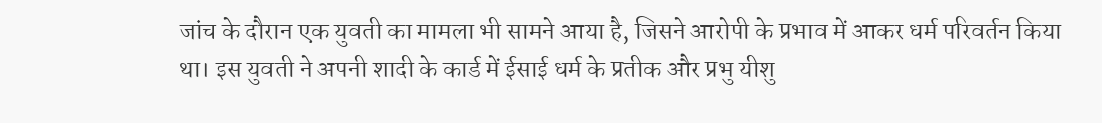जांच के दौरान एक युवती का मामला भी सामने आया है, जिसने आरोपी के प्रभाव में आकर धर्म परिवर्तन किया था। इस युवती ने अपनी शादी के कार्ड में ईसाई धर्म के प्रतीक और प्रभु यीशु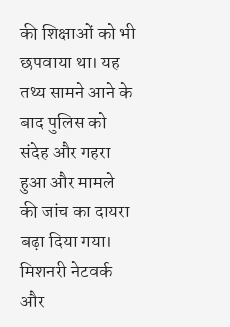की शिक्षाओं को भी छपवाया था। यह तथ्य सामने आने के बाद पुलिस को संदेह और गहरा हुआ और मामले की जांच का दायरा बढ़ा दिया गया।
मिशनरी नेटवर्क और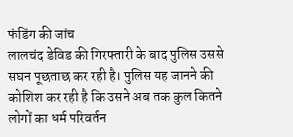फंडिंग की जांच
लालचंद डेविड की गिरफ्तारी के बाद पुलिस उससे सघन पूछताछ कर रही है। पुलिस यह जानने की कोशिश कर रही है कि उसने अब तक कुल कितने लोगों का धर्म परिवर्तन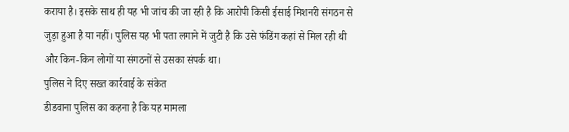कराया है। इसके साथ ही यह भी जांच की जा रही है कि आरोपी किसी ईसाई मिशनरी संगठन से जुड़ा हुआ है या नहीं। पुलिस यह भी पता लगाने में जुटी है कि उसे फंडिंग कहां से मिल रही थी और किन-किन लोगों या संगठनों से उसका संपर्क था।
पुलिस ने दिए सख्त कार्रवाई के संकेत
डीडवाना पुलिस का कहना है कि यह मामला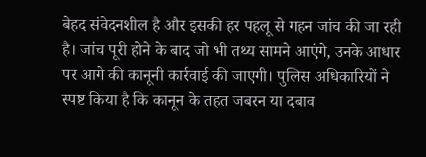बेहद संवेदनशील है और इसकी हर पहलू से गहन जांच की जा रही है। जांच पूरी होने के बाद जो भी तथ्य सामने आएंगे, उनके आधार पर आगे की कानूनी कार्रवाई की जाएगी। पुलिस अधिकारियों ने स्पष्ट किया है कि कानून के तहत जबरन या दबाव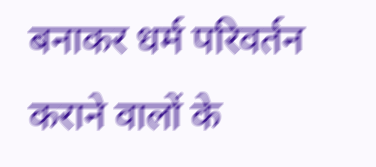बनाकर धर्म परिवर्तन कराने वालों के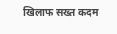खिलाफ सख्त कदम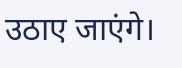उठाए जाएंगे।